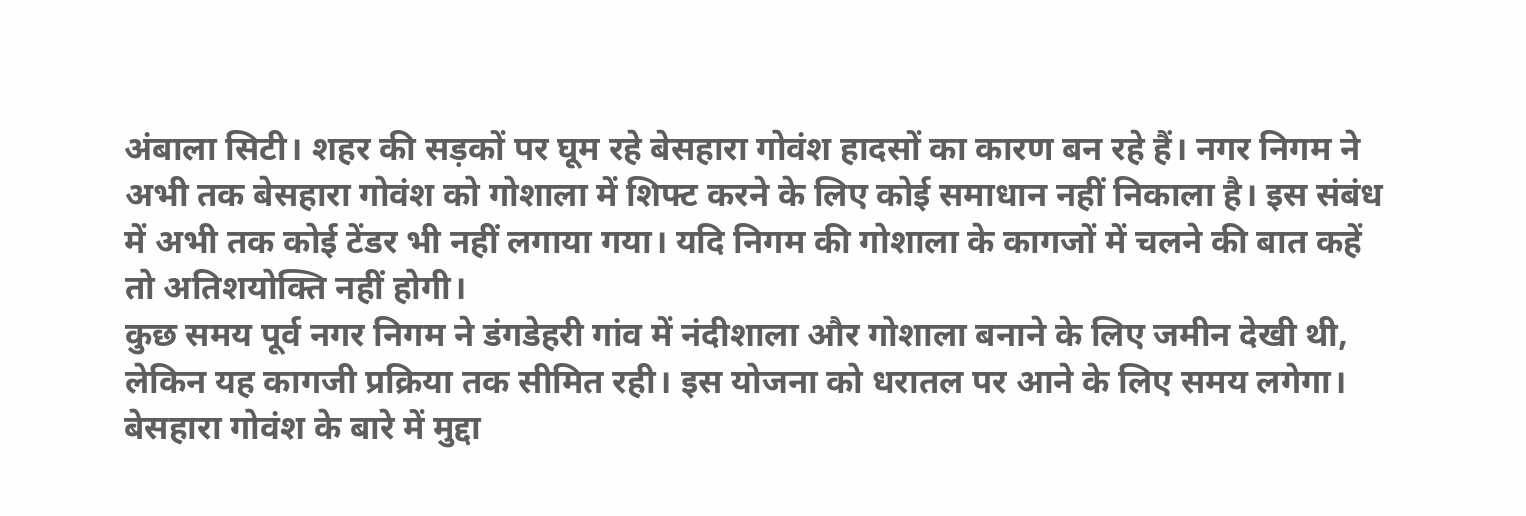अंबाला सिटी। शहर की सड़कों पर घूम रहे बेसहारा गोवंश हादसों का कारण बन रहे हैं। नगर निगम ने अभी तक बेसहारा गोवंश को गोशाला में शिफ्ट करने के लिए कोई समाधान नहीं निकाला है। इस संबंध में अभी तक कोई टेंडर भी नहीं लगाया गया। यदि निगम की गोशाला के कागजों में चलने की बात कहें तो अतिशयोक्ति नहीं होगी।
कुछ समय पूर्व नगर निगम ने डंगडेहरी गांव में नंदीशाला और गोशाला बनाने के लिए जमीन देखी थी, लेकिन यह कागजी प्रक्रिया तक सीमित रही। इस योजना को धरातल पर आने के लिए समय लगेगा। बेसहारा गोवंश के बारे में मुद्दा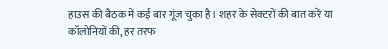हाउस की बैठक में कई बार गूंज चुका है। शहर के सेक्टरों की बात करें या कॉलोनियों की, हर तरफ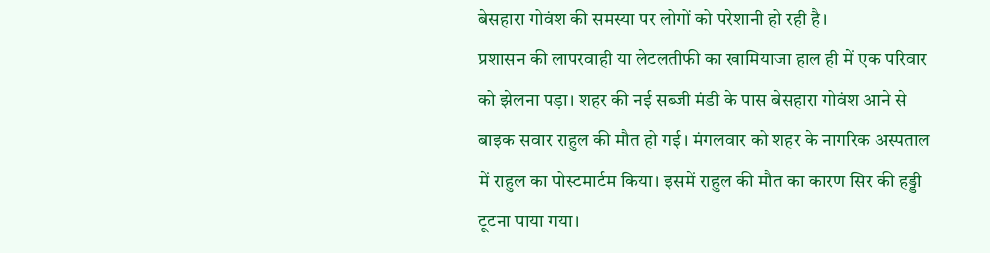बेसहारा गोवंश की समस्या पर लोगों को परेशानी हो रही है।
प्रशासन की लापरवाही या लेटलतीफी का खामियाजा हाल ही में एक परिवार को झेलना पड़ा। शहर की नई सब्जी मंडी के पास बेसहारा गोवंश आने से बाइक सवार राहुल की मौत हो गई। मंगलवार को शहर के नागरिक अस्पताल में राहुल का पोस्टमार्टम किया। इसमें राहुल की मौत का कारण सिर की हड्डी टूटना पाया गया।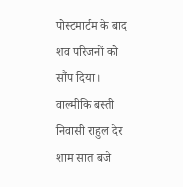पोस्टमार्टम के बाद शव परिजनों को सौंप दिया। वाल्मीकि बस्ती निवासी राहुल देर शाम सात बजे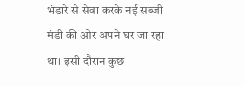भंडारे से सेवा करके नई सब्जी मंडी की ओर अपने घर जा रहा था। इसी दौरान कुछ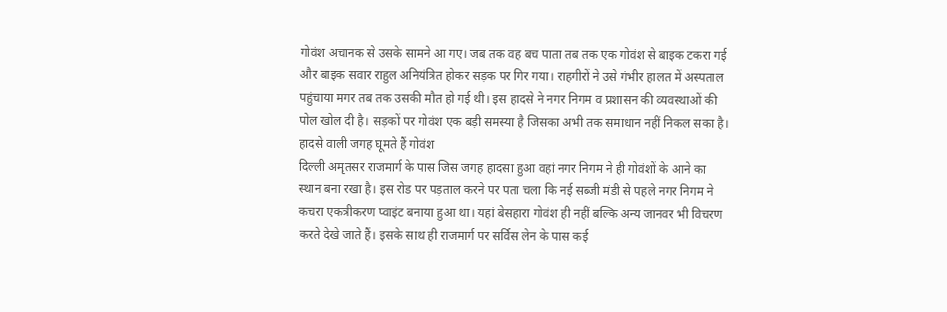गोवंश अचानक से उसके सामने आ गए। जब तक वह बच पाता तब तक एक गोवंश से बाइक टकरा गई और बाइक सवार राहुल अनियंत्रित होकर सड़क पर गिर गया। राहगीरों ने उसे गंभीर हालत में अस्पताल पहुंचाया मगर तब तक उसकी मौत हो गई थी। इस हादसे ने नगर निगम व प्रशासन की व्यवस्थाओं की पोल खोल दी है। सड़कों पर गोवंश एक बड़ी समस्या है जिसका अभी तक समाधान नहीं निकल सका है।
हादसे वाली जगह घूमते हैं गोवंश
दिल्ली अमृतसर राजमार्ग के पास जिस जगह हादसा हुआ वहां नगर निगम ने ही गोवंशों के आने का स्थान बना रखा है। इस रोड पर पड़ताल करने पर पता चला कि नई सब्जी मंडी से पहले नगर निगम ने कचरा एकत्रीकरण प्वाइंट बनाया हुआ था। यहां बेसहारा गोवंश ही नहीं बल्कि अन्य जानवर भी विचरण करते देखे जाते हैं। इसके साथ ही राजमार्ग पर सर्विस लेन के पास कई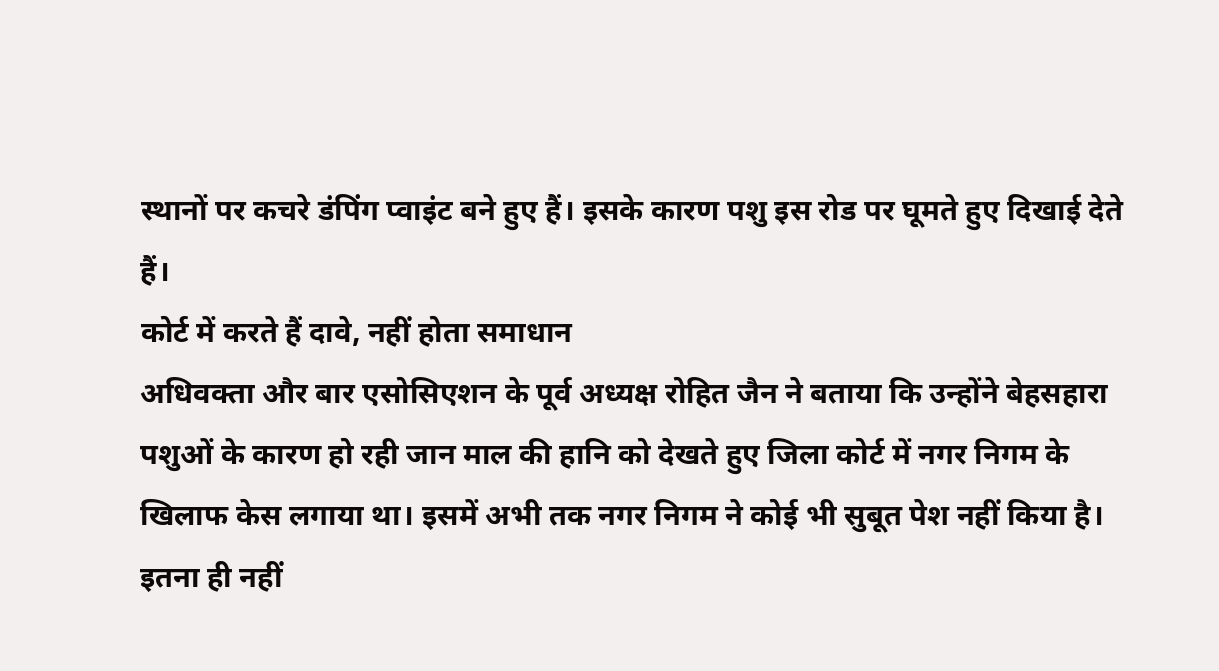स्थानों पर कचरे डंपिंग प्वाइंट बने हुए हैं। इसके कारण पशु इस रोड पर घूमते हुए दिखाई देते हैं।
कोर्ट में करते हैं दावे, नहीं होता समाधान
अधिवक्ता और बार एसोसिएशन के पूर्व अध्यक्ष रोहित जैन ने बताया कि उन्होंने बेहसहारा पशुओं के कारण हो रही जान माल की हानि को देखते हुए जिला कोर्ट में नगर निगम के खिलाफ केस लगाया था। इसमें अभी तक नगर निगम ने कोई भी सुबूत पेश नहीं किया है। इतना ही नहीं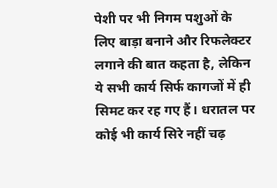पेशी पर भी निगम पशुओं के लिए बाड़ा बनाने और रिफलेक्टर लगाने की बात कहता है, लेकिन ये सभी कार्य सिर्फ कागजों में ही सिमट कर रह गए हैं। धरातल पर कोई भी कार्य सिरे नहीं चढ़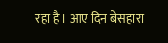रहा है। आए दिन बेसहारा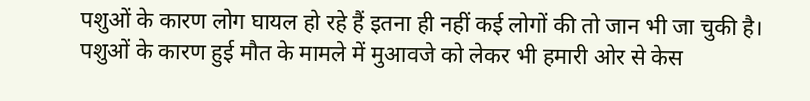पशुओं के कारण लोग घायल हो रहे हैं इतना ही नहीं कई लोगों की तो जान भी जा चुकी है। पशुओं के कारण हुई मौत के मामले में मुआवजे को लेकर भी हमारी ओर से केस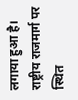लगाया हुआ है।
राष्ट्रीय राजमार्ग पर स्थित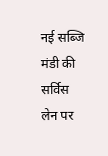नई सब्जि मंडी की सर्विस लेन पर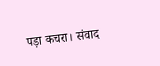पड़ा कचरा। संवाद